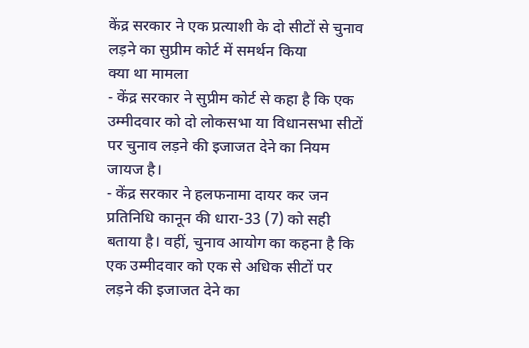केंद्र सरकार ने एक प्रत्याशी के दो सीटों से चुनाव लड़ने का सुप्रीम कोर्ट में समर्थन किया
क्या था मामला
- केंद्र सरकार ने सुप्रीम कोर्ट से कहा है कि एक उम्मीदवार को दो लोकसभा या विधानसभा सीटों पर चुनाव लड़ने की इजाजत देने का नियम जायज है।
- केंद्र सरकार ने हलफनामा दायर कर जन प्रतिनिधि कानून की धारा-33 (7) को सही बताया है। वहीं, चुनाव आयोग का कहना है कि एक उम्मीदवार को एक से अधिक सीटों पर लड़ने की इजाजत देने का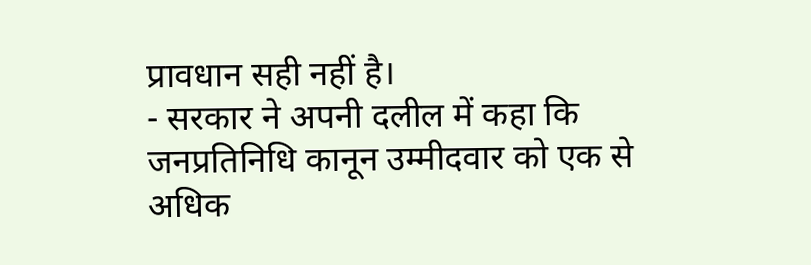प्रावधान सही नहीं है।
- सरकार ने अपनी दलील में कहा कि जनप्रतिनिधि कानून उम्मीदवार को एक से अधिक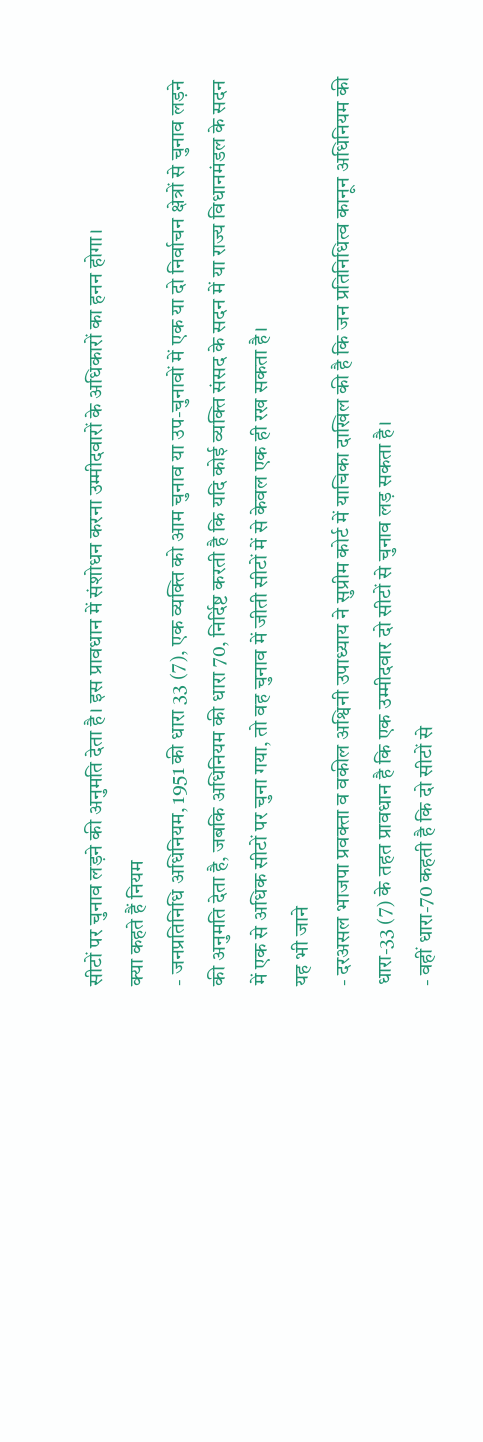सीटों पर चुनाव लड़ने की अनुमति देता है। इस प्रावधान में संशोधन करना उम्मीदवारों के अधिकारों का हनन होगा।
क्या कहते हैं नियम
- जनप्रतिनिधि अधिनियम, 1951 की धारा 33 (7), एक व्यक्ति को आम चुनाव या उप-चुनावों में एक या दो निर्वाचन क्षेत्रों से चुनाव लड़ने की अनुमति देता है, जबकि अधिनियम की धारा 70, निर्दिष्ट करती है कि यदि कोई व्यक्ति संसद के सदन में या राज्य विधानमंडल के सदन में एक से अधिक सीटों पर चुना गया, तो वह चुनाव में जीती सीटों में से केवल एक ही रख सकता है।
यह भी जाने
- दरअसल भाजपा प्रवक्ता व वकील अश्विनी उपाध्याय ने सुप्रीम कोर्ट में याचिका दाखिल की है कि जन प्रतिनिधित्व कानून अधिनियम की धारा-33 (7) के तहत प्रावधान है कि एक उम्मीदवार दो सीटों से चुनाव लड़ सकता है।
- वहीं धारा-70 कहती है कि दो सीटों से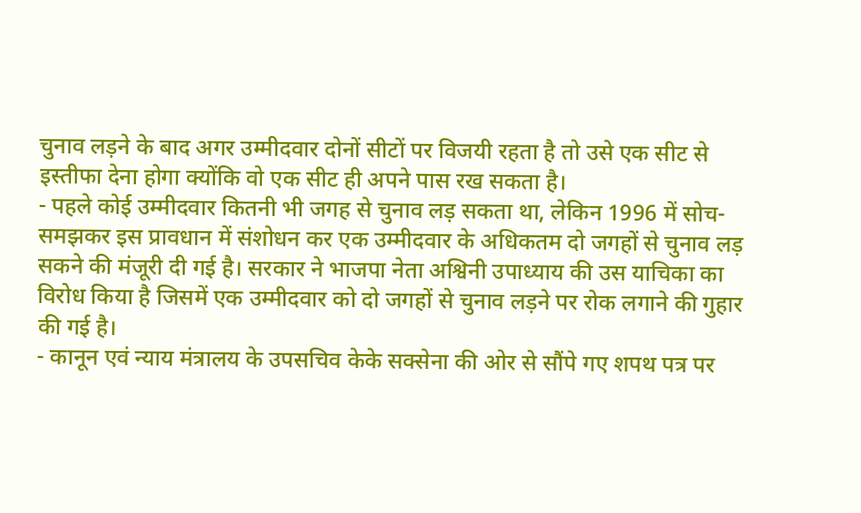चुनाव लड़ने के बाद अगर उम्मीदवार दोनों सीटों पर विजयी रहता है तो उसे एक सीट से इस्तीफा देना होगा क्योंकि वो एक सीट ही अपने पास रख सकता है।
- पहले कोई उम्मीदवार कितनी भी जगह से चुनाव लड़ सकता था, लेकिन 1996 में सोच-समझकर इस प्रावधान में संशोधन कर एक उम्मीदवार के अधिकतम दो जगहों से चुनाव लड़ सकने की मंजूरी दी गई है। सरकार ने भाजपा नेता अश्विनी उपाध्याय की उस याचिका का विरोध किया है जिसमें एक उम्मीदवार को दो जगहों से चुनाव लड़ने पर रोक लगाने की गुहार की गई है।
- कानून एवं न्याय मंत्रालय के उपसचिव केके सक्सेना की ओर से सौंपे गए शपथ पत्र पर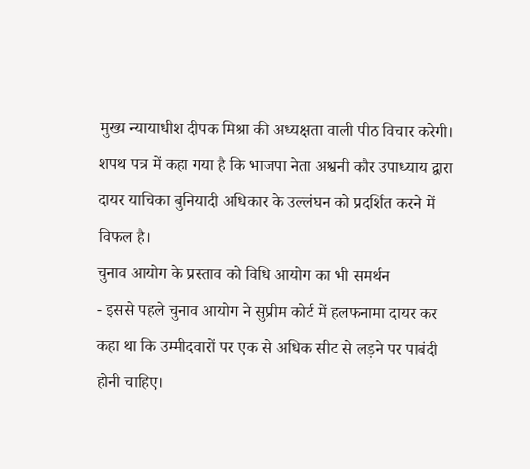मुख्य न्यायाधीश दीपक मिश्रा की अध्यक्षता वाली पीठ विचार करेगी। शपथ पत्र में कहा गया है कि भाजपा नेता अश्वनी कौर उपाध्याय द्वारा दायर याचिका बुनियादी अधिकार के उल्लंघन को प्रदर्शित करने में विफल है।
चुनाव आयोग के प्रस्ताव को विधि आयोग का भी समर्थन
- इससे पहले चुनाव आयोग ने सुप्रीम कोर्ट में हलफनामा दायर कर कहा था कि उम्मीदवारों पर एक से अधिक सीट से लड़ने पर पाबंदी होनी चाहिए।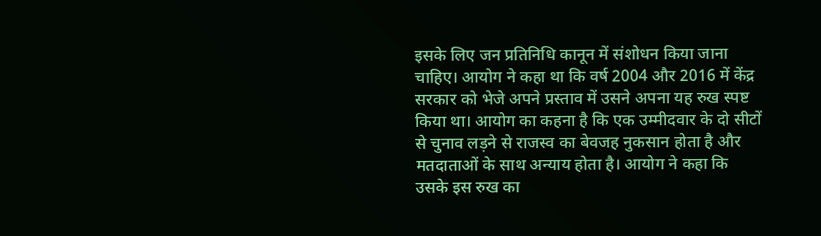इसके लिए जन प्रतिनिधि कानून में संशोधन किया जाना चाहिए। आयोग ने कहा था कि वर्ष 2004 और 2016 में केंद्र सरकार को भेजे अपने प्रस्ताव में उसने अपना यह रुख स्पष्ट किया था। आयोग का कहना है कि एक उम्मीदवार के दो सीटों से चुनाव लड़ने से राजस्व का बेवजह नुकसान होता है और मतदाताओं के साथ अन्याय होता है। आयोग ने कहा कि उसके इस रुख का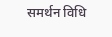समर्थन विधि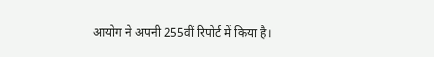आयोग ने अपनी 255वीं रिपोर्ट में किया है।